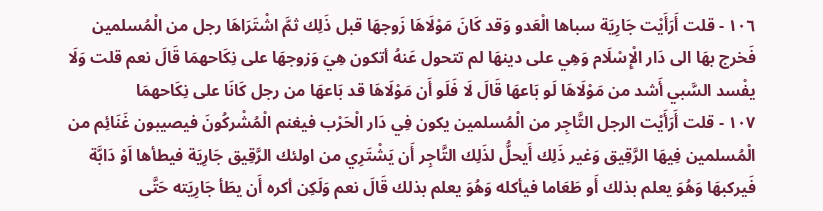١٠٦ - قلت أَرَأَيْت جَارِيَة سباها الْعَدو وَقد كَانَ مَوْلَاهَا زَوجهَا قبل ذَلِك ثمَّ اشْتَرَاهَا رجل من الْمُسلمين فَخرج بهَا الى دَار الْإِسْلَام وَهِي على دينهَا لم تتحول عَنهُ أتكون هِيَ وَزوجهَا على نِكَاحهمَا قَالَ نعم قلت وَلَا يفْسد السَّبي أَشد من مَوْلَاهَا لَو بَاعهَا قَالَ لَا فَلَو أَن مَوْلَاهَا قد بَاعهَا من رجل كَانَا على نِكَاحهمَا
١٠٧ - قلت أَرَأَيْت الرجل التَّاجِر من الْمُسلمين يكون فِي دَار الْحَرْب فيغنم الْمُشْركُونَ فيصيبون غَنَائِم من الْمُسلمين فِيهَا الرَّقِيق وَغير ذَلِك أَيحلُّ لذَلِك التَّاجِر أَن يَشْتَرِي من اولئك الرَّقِيق جَارِيَة فيطأها اَوْ دَابَّة فَيركبهَا وَهُوَ يعلم بذلك أَو طَعَاما فيأكله وَهُوَ يعلم بذلك قَالَ نعم وَلَكِن أكره أَن يطَأ جَارِيَته حَتَّى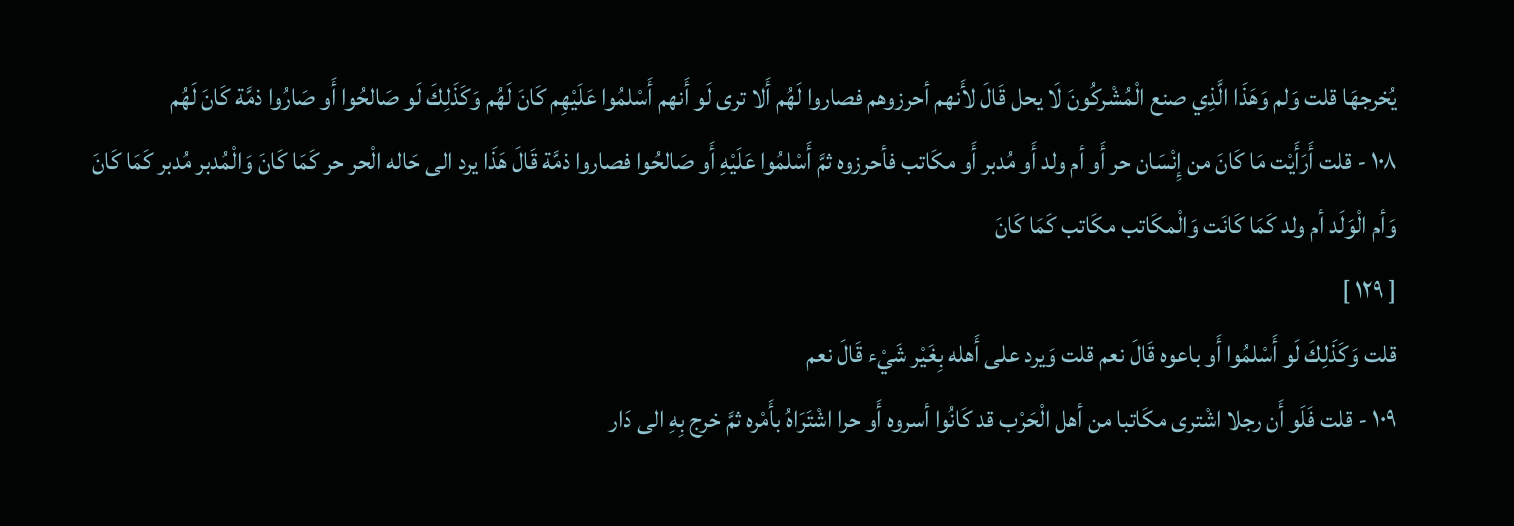يُخرجهَا قلت وَلم وَهَذَا الَّذِي صنع الْمُشْركُونَ لَا يحل قَالَ لأَنهم أحرزوهم فصاروا لَهُم أَلا ترى لَو أَنهم أَسْلمُوا عَلَيْهِم كَانَ لَهُم وَكَذَلِكَ لَو صَالحُوا أَو صَارُوا ذمَّة كَانَ لَهُم
١٠٨ - قلت أَرَأَيْت مَا كَانَ من إِنْسَان حر أَو أم ولد أَو مُدبر أَو مكَاتب فأحرزوه ثمَّ أَسْلمُوا عَلَيْهِ أَو صَالحُوا فصاروا ذمَّة قَالَ هَذَا يرد الى حَاله الْحر حر كَمَا كَانَ وَالْمُدبر مُدبر كَمَا كَانَ وَأم الْوَلَد أم ولد كَمَا كَانَت وَالْمكَاتب مكَاتب كَمَا كَانَ
[ ١٢٩ ]
قلت وَكَذَلِكَ لَو أَسْلمُوا أَو باعوه قَالَ نعم قلت وَيرد على أَهله بِغَيْر شَيْء قَالَ نعم
١٠٩ - قلت فَلَو أَن رجلا اشْترى مكَاتبا من أهل الْحَرْب قد كَانُوا أسروه أَو حرا اشْتَرَاهُ بأَمْره ثمَّ خرج بِهِ الى دَار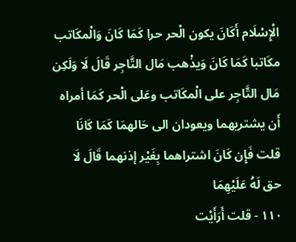الْإِسْلَام أَكَانَ يكون الْحر حرا كَمَا كَانَ وَالْمكَاتب مكَاتبا كَمَا كَانَ وَيذْهب مَال التَّاجِر قَالَ لَا وَلَكِن مَال التَّاجِر على الْمكَاتب وعَلى الْحر كَمَا أمراه أَن يشتريهما ويعودان الى حَالهمَا كَمَا كَانَا قلت فَإِن كَانَ اشتراهما بِغَيْر إذنهما قَالَ لَا حق لَهُ عَلَيْهِمَا
١١٠ - قلت أَرَأَيْت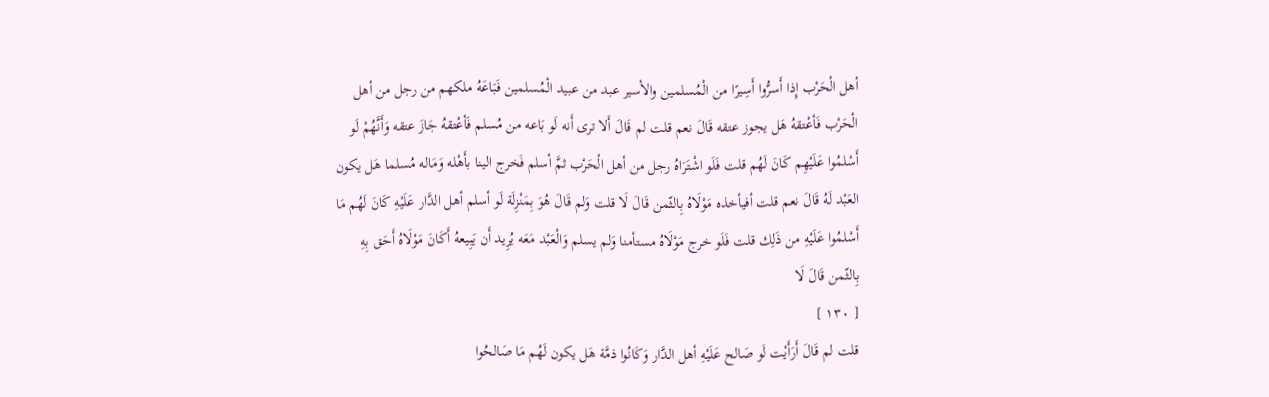أهل الْحَرْب إِذا أَسرُّوا أَسِيرًا من الْمُسلمين والأسير عبد من عبيد الْمُسلمين فَبَاعَهُ ملكهم من رجل من أهل الْحَرْب فَأعْتقهُ هَل يجوز عتقه قَالَ نعم قلت لم قَالَ أَلا ترى أَنه لَو بَاعه من مُسلم فَأعْتقهُ جَازَ عتقه وَأَنَّهُمْ لَو أَسْلمُوا عَلَيْهِم كَانَ لَهُم قلت فَلَو اشْتَرَاهُ رجل من أهل الْحَرْب ثمَّ أسلم فَخرج الينا بأَهْله وَمَاله مُسلما هَل يكون العَبْد لَهُ قَالَ نعم قلت أفيأخذه مَوْلَاهُ بِالثّمن قَالَ لَا قلت وَلم قَالَ هُوَ بِمَنْزِلَة لَو أسلم أهل الدَّار عَلَيْهِ كَانَ لَهُم مَا أَسْلمُوا عَلَيْهِ من ذَلِك قلت فَلَو خرج مَوْلَاهُ مستأمنا وَلم يسلم وَالْعَبْد مَعَه يُرِيد أَن يَبِيعهُ أَكَانَ مَوْلَاهُ أَحَق بِهِ بِالثّمن قَالَ لَا
[ ١٣٠ ]
قلت لم قَالَ أَرَأَيْت لَو صَالح عَلَيْهِ أهل الدَّار وَكَانُوا ذمَّة هَل يكون لَهُم مَا صَالحُوا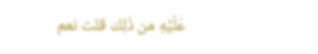عَلَيْهِ من ذَلِك قلت نعم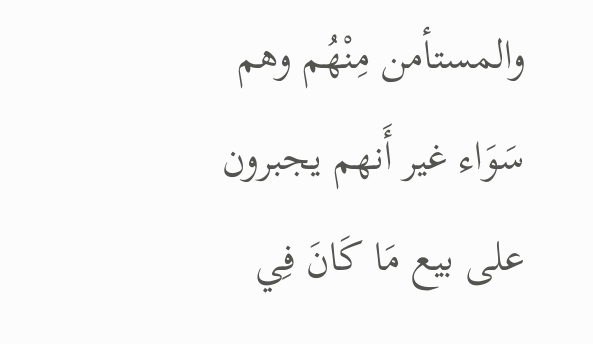والمستأمن مِنْهُم وهم سَوَاء غير أَنهم يجبرون على بيع مَا كَانَ فِي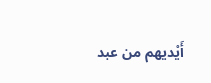أَيْديهم من عبد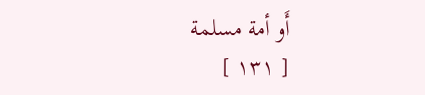أَو أمة مسلمة
[ ١٣١ ]